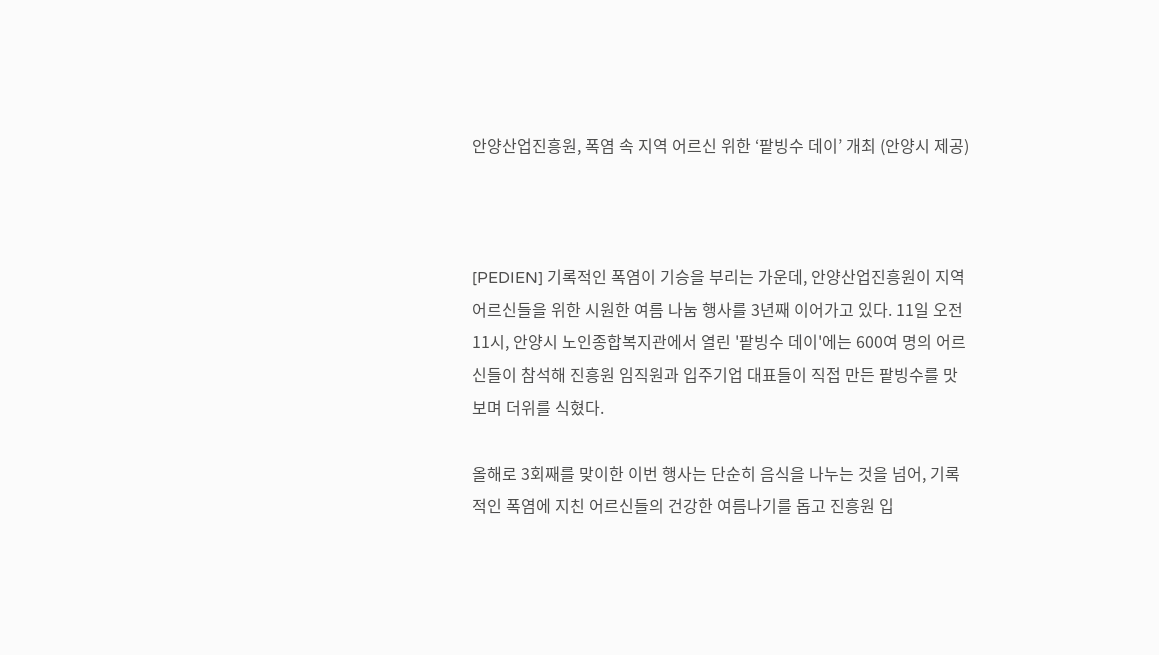안양산업진흥원, 폭염 속 지역 어르신 위한 ‘팥빙수 데이’ 개최 (안양시 제공)



[PEDIEN] 기록적인 폭염이 기승을 부리는 가운데, 안양산업진흥원이 지역 어르신들을 위한 시원한 여름 나눔 행사를 3년째 이어가고 있다. 11일 오전 11시, 안양시 노인종합복지관에서 열린 '팥빙수 데이'에는 600여 명의 어르신들이 참석해 진흥원 임직원과 입주기업 대표들이 직접 만든 팥빙수를 맛보며 더위를 식혔다.

올해로 3회째를 맞이한 이번 행사는 단순히 음식을 나누는 것을 넘어, 기록적인 폭염에 지친 어르신들의 건강한 여름나기를 돕고 진흥원 입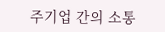주기업 간의 소통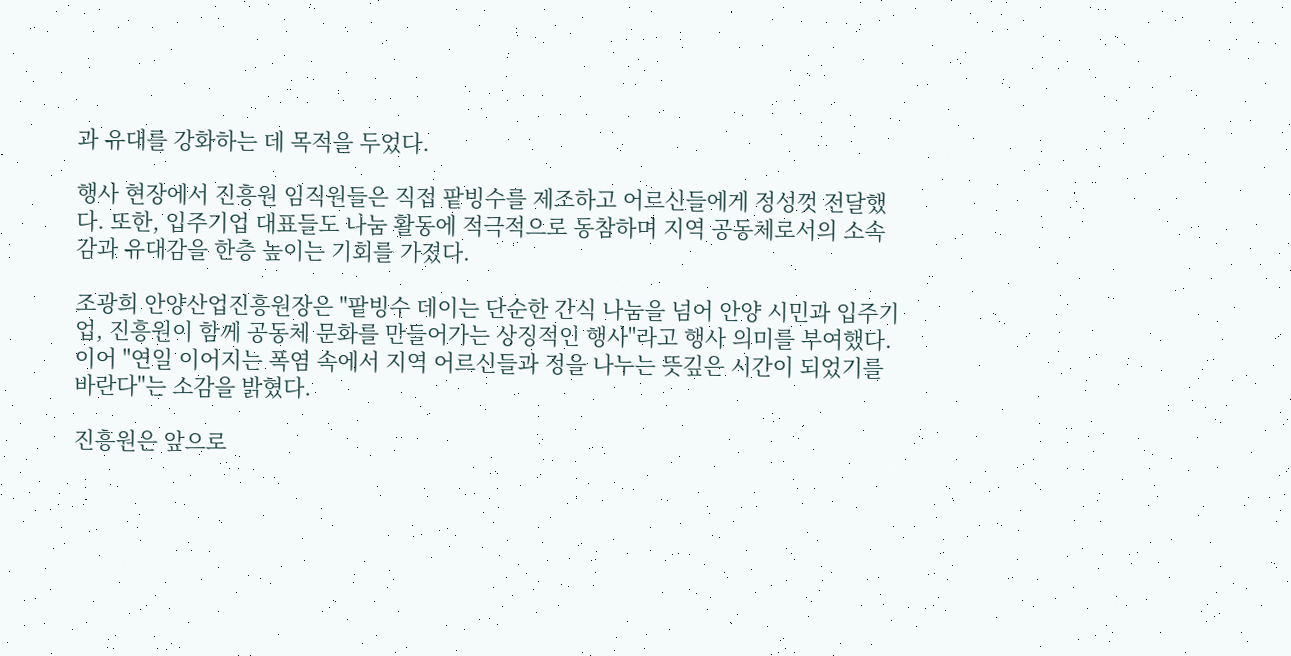과 유대를 강화하는 데 목적을 두었다.

행사 현장에서 진흥원 임직원들은 직접 팥빙수를 제조하고 어르신들에게 정성껏 전달했다. 또한, 입주기업 대표들도 나눔 활동에 적극적으로 동참하며 지역 공동체로서의 소속감과 유대감을 한층 높이는 기회를 가졌다.

조광희 안양산업진흥원장은 "팥빙수 데이는 단순한 간식 나눔을 넘어 안양 시민과 입주기업, 진흥원이 함께 공동체 문화를 만들어가는 상징적인 행사"라고 행사 의미를 부여했다. 이어 "연일 이어지는 폭염 속에서 지역 어르신들과 정을 나누는 뜻깊은 시간이 되었기를 바란다"는 소감을 밝혔다.

진흥원은 앞으로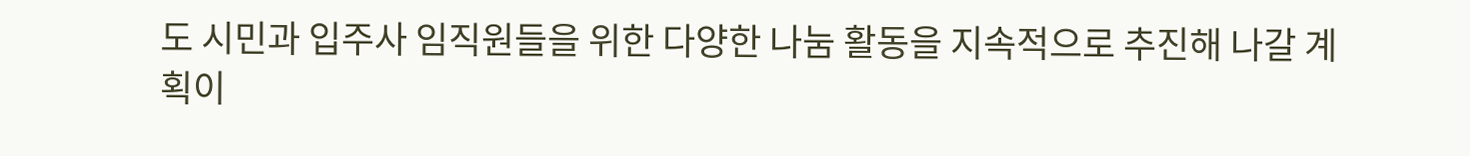도 시민과 입주사 임직원들을 위한 다양한 나눔 활동을 지속적으로 추진해 나갈 계획이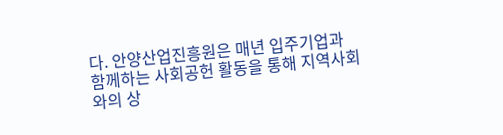다. 안양산업진흥원은 매년 입주기업과 함께하는 사회공헌 활동을 통해 지역사회와의 상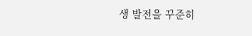생 발전을 꾸준히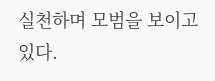실천하며 모범을 보이고 있다.